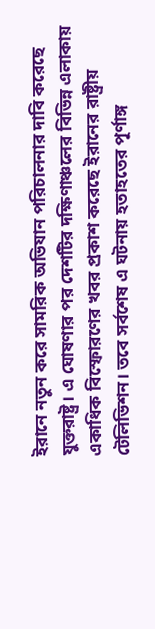ইরানে নতুন করে সামরিক অভিযান পরিচালনার দাবি করেছে যুক্তরাষ্ট্র। এ ঘোষণার পর দেশটির দক্ষিণাঞ্চলের বিভিন্ন এলাকায় একাধিক বিস্ফোরণের খবর প্রকাশ করেছে ইরানের রাষ্ট্রীয় টেলিভিশন। তবে সর্বশেষ এ ঘটনায় হতাহতের পূর্ণাঙ্গ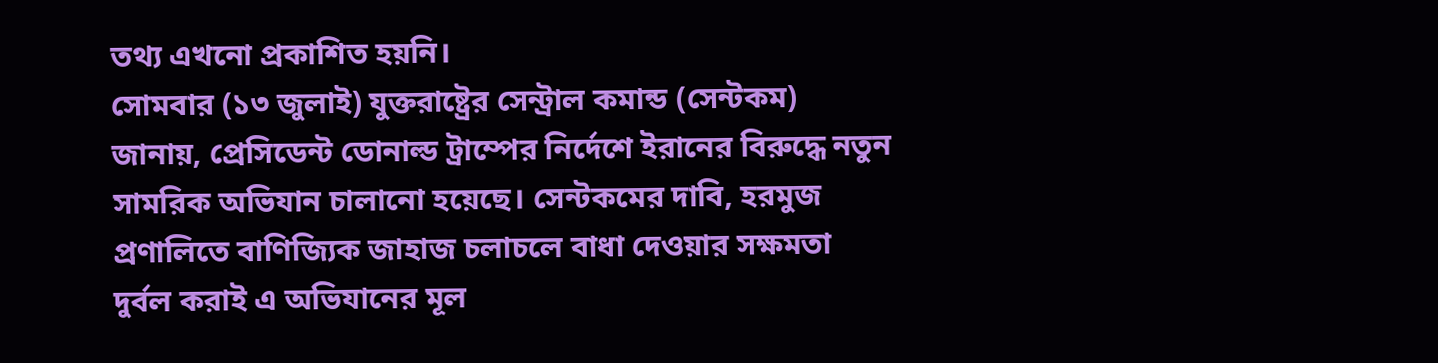তথ্য এখনো প্রকাশিত হয়নি।
সোমবার (১৩ জুলাই) যুক্তরাষ্ট্রের সেন্ট্রাল কমান্ড (সেন্টকম) জানায়, প্রেসিডেন্ট ডোনাল্ড ট্রাম্পের নির্দেশে ইরানের বিরুদ্ধে নতুন সামরিক অভিযান চালানো হয়েছে। সেন্টকমের দাবি, হরমুজ প্রণালিতে বাণিজ্যিক জাহাজ চলাচলে বাধা দেওয়ার সক্ষমতা দুর্বল করাই এ অভিযানের মূল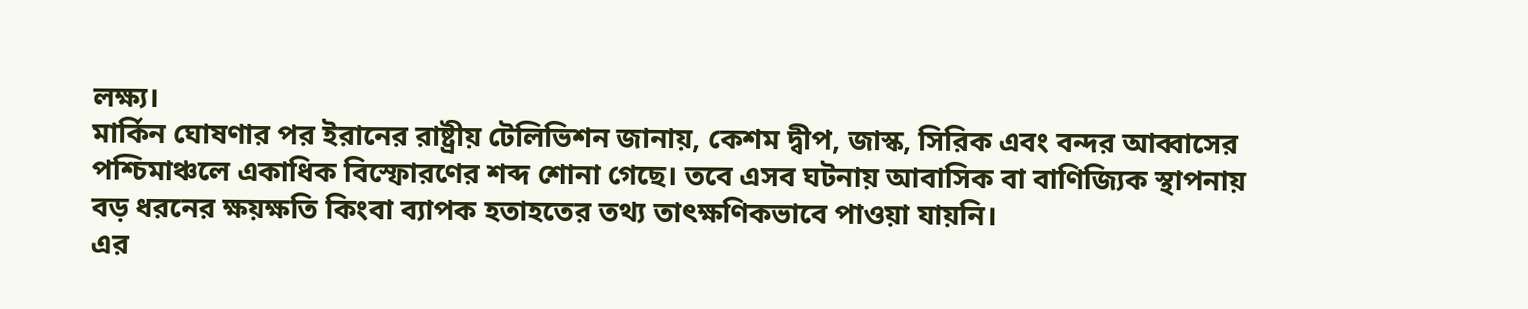লক্ষ্য।
মার্কিন ঘোষণার পর ইরানের রাষ্ট্রীয় টেলিভিশন জানায়, কেশম দ্বীপ, জাস্ক, সিরিক এবং বন্দর আব্বাসের পশ্চিমাঞ্চলে একাধিক বিস্ফোরণের শব্দ শোনা গেছে। তবে এসব ঘটনায় আবাসিক বা বাণিজ্যিক স্থাপনায় বড় ধরনের ক্ষয়ক্ষতি কিংবা ব্যাপক হতাহতের তথ্য তাৎক্ষণিকভাবে পাওয়া যায়নি।
এর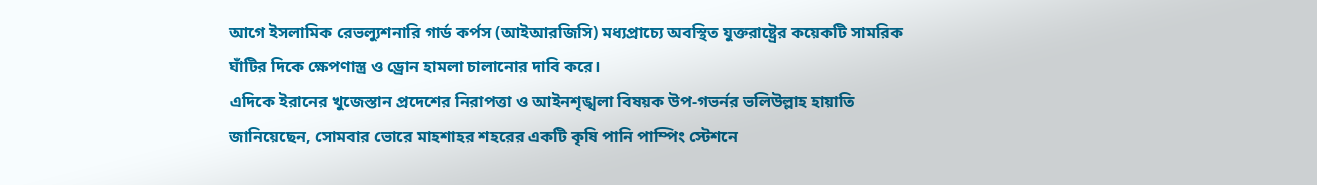আগে ইসলামিক রেভল্যুশনারি গার্ড কর্পস (আইআরজিসি) মধ্যপ্রাচ্যে অবস্থিত যুক্তরাষ্ট্রের কয়েকটি সামরিক ঘাঁটির দিকে ক্ষেপণাস্ত্র ও ড্রোন হামলা চালানোর দাবি করে।
এদিকে ইরানের খুজেস্তান প্রদেশের নিরাপত্তা ও আইনশৃঙ্খলা বিষয়ক উপ-গভর্নর ভলিউল্লাহ হায়াতি জানিয়েছেন, সোমবার ভোরে মাহশাহর শহরের একটি কৃষি পানি পাম্পিং স্টেশনে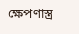ক্ষেপণাস্ত্র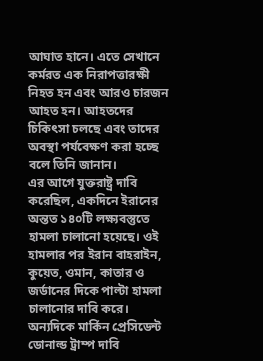আঘাত হানে। এতে সেখানে কর্মরত এক নিরাপত্তারক্ষী নিহত হন এবং আরও চারজন আহত হন। আহতদের চিকিৎসা চলছে এবং তাদের অবস্থা পর্যবেক্ষণ করা হচ্ছে বলে তিনি জানান।
এর আগে যুক্তরাষ্ট্র দাবি করেছিল, একদিনে ইরানের অন্তত ১৪০টি লক্ষ্যবস্তুতে হামলা চালানো হয়েছে। ওই হামলার পর ইরান বাহরাইন, কুয়েত, ওমান, কাতার ও জর্ডানের দিকে পাল্টা হামলা চালানোর দাবি করে।
অন্যদিকে মার্কিন প্রেসিডেন্ট ডোনাল্ড ট্রাম্প দাবি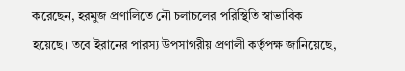করেছেন, হরমুজ প্রণালিতে নৌ চলাচলের পরিস্থিতি স্বাভাবিক হয়েছে। তবে ইরানের পারস্য উপসাগরীয় প্রণালী কর্তৃপক্ষ জানিয়েছে,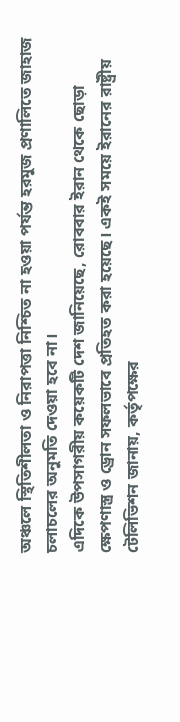অঞ্চলে স্থিতিশীলতা ও নিরাপত্তা নিশ্চিত না হওয়া পর্যন্ত হরমুজ প্রণালিতে জাহাজ চলাচলের অনুমতি দেওয়া হবে না।
এদিকে উপসাগরীয় কয়েকটি দেশ জানিয়েছে, রোববার ইরান থেকে ছোড়া ক্ষেপণাস্ত্র ও ড্রোন সফলভাবে প্রতিহত করা হয়েছে। একই সময়ে ইরানের রাষ্ট্রীয় টেলিভিশন জানায়, কর্তৃপক্ষের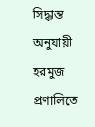সিদ্ধান্ত অনুযায়ী হরমুজ প্রণালিতে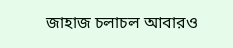জাহাজ চলাচল আবারও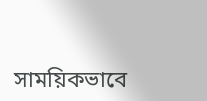সাময়িকভাবে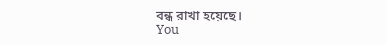বন্ধ রাখা হয়েছে।
You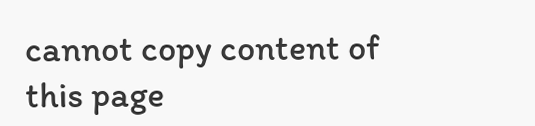cannot copy content of this page